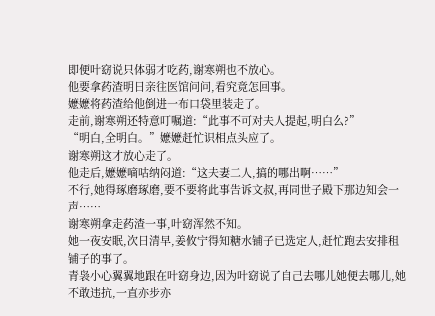即便叶窈说只体弱才吃药,谢寒朔也不放心。
他要拿药渣明日亲往医馆问问,看究竟怎回事。
嬷嬷将药渣给他倒进一布口袋里装走了。
走前,谢寒朔还特意叮嘱道:“此事不可对夫人提起,明白么?”
“明白,全明白。”嬷嬷赶忙识相点头应了。
谢寒朔这才放心走了。
他走后,嬷嬷嘀咕纳闷道:“这夫妻二人,搞的哪出啊……”
不行,她得琢磨琢磨,要不要将此事告诉文叔,再同世子殿下那边知会一声……
谢寒朔拿走药渣一事,叶窈浑然不知。
她一夜安眠,次日清早,姜攸宁得知糖水铺子已选定人,赶忙跑去安排租铺子的事了。
青袅小心翼翼地跟在叶窈身边,因为叶窈说了自己去哪儿她便去哪儿,她不敢违抗,一直亦步亦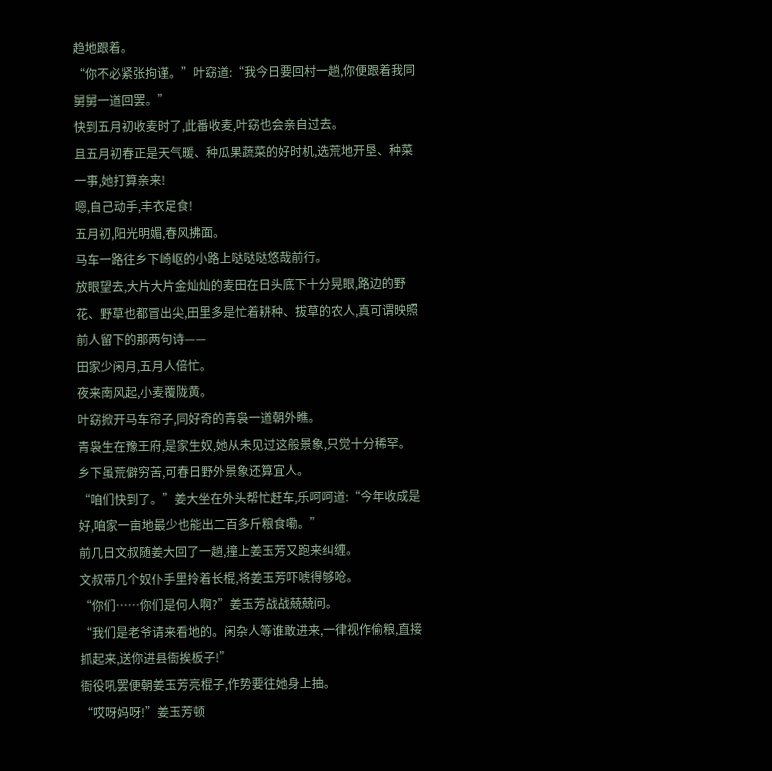趋地跟着。
“你不必紧张拘谨。”叶窈道:“我今日要回村一趟,你便跟着我同舅舅一道回罢。”
快到五月初收麦时了,此番收麦,叶窈也会亲自过去。
且五月初春正是天气暖、种瓜果蔬菜的好时机,选荒地开垦、种菜一事,她打算亲来!
嗯,自己动手,丰衣足食!
五月初,阳光明媚,春风拂面。
马车一路往乡下崎岖的小路上哒哒哒悠哉前行。
放眼望去,大片大片金灿灿的麦田在日头底下十分晃眼,路边的野花、野草也都冒出尖,田里多是忙着耕种、拔草的农人,真可谓映照前人留下的那两句诗——
田家少闲月,五月人倍忙。
夜来南风起,小麦覆陇黄。
叶窈掀开马车帘子,同好奇的青袅一道朝外瞧。
青袅生在豫王府,是家生奴,她从未见过这般景象,只觉十分稀罕。
乡下虽荒僻穷苦,可春日野外景象还算宜人。
“咱们快到了。”姜大坐在外头帮忙赶车,乐呵呵道:“今年收成是好,咱家一亩地最少也能出二百多斤粮食嘞。”
前几日文叔随姜大回了一趟,撞上姜玉芳又跑来纠缠。
文叔带几个奴仆手里拎着长棍,将姜玉芳吓唬得够呛。
“你们……你们是何人啊?”姜玉芳战战兢兢问。
“我们是老爷请来看地的。闲杂人等谁敢进来,一律视作偷粮,直接抓起来,送你进县衙挨板子!”
衙役吼罢便朝姜玉芳亮棍子,作势要往她身上抽。
“哎呀妈呀!”姜玉芳顿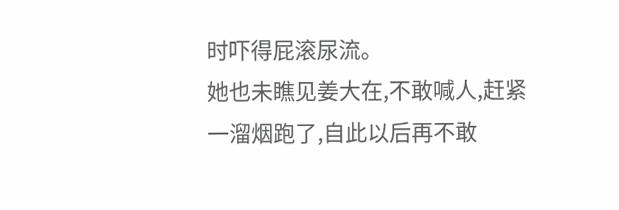时吓得屁滚尿流。
她也未瞧见姜大在,不敢喊人,赶紧一溜烟跑了,自此以后再不敢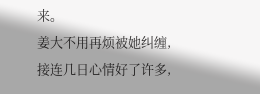来。
姜大不用再烦被她纠缠,接连几日心情好了许多,